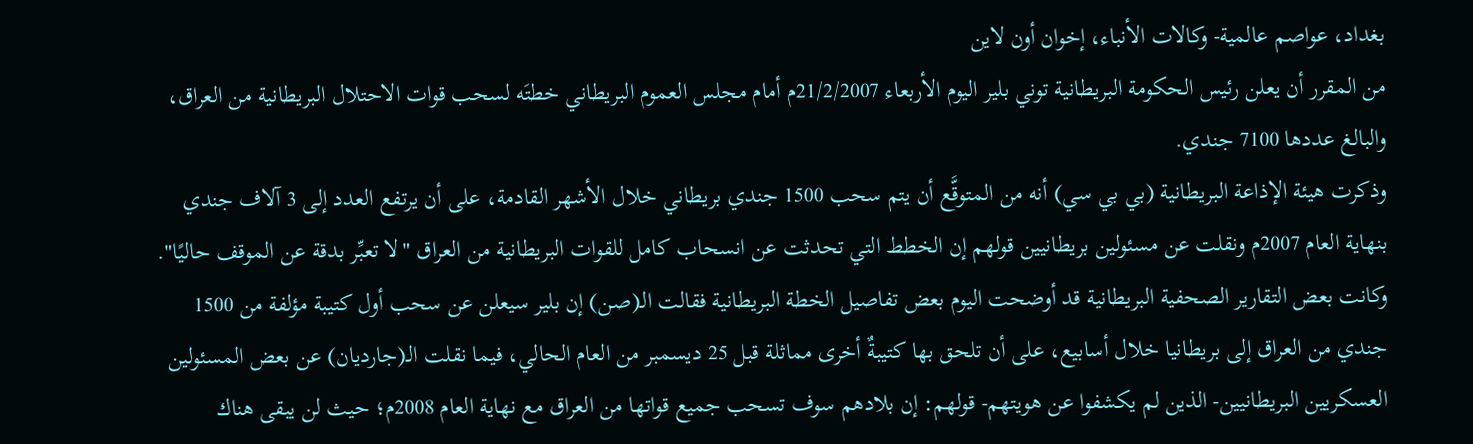بغداد، عواصم عالمية- وكالات الأنباء، إخوان أون لاين
من المقرر أن يعلن رئيس الحكومة البريطانية توني بلير اليوم الأربعاء 21/2/2007م أمام مجلس العموم البريطاني خطتَه لسحب قوات الاحتلال البريطانية من العراق، والبالغ عددها 7100 جندي.
وذكرت هيئة الإذاعة البريطانية (بي بي سي) أنه من المتوقَّع أن يتم سحب 1500 جندي بريطاني خلال الأشهر القادمة، على أن يرتفع العدد إلى 3 آلاف جندي بنهاية العام 2007م ونقلت عن مسئولين بريطانيين قولهم إن الخطط التي تحدثت عن انسحاب كامل للقوات البريطانية من العراق "لا تعبِّر بدقة عن الموقف حاليًا".
وكانت بعض التقارير الصحفية البريطانية قد أوضحت اليوم بعض تفاصيل الخطة البريطانية فقالت الـ(صن) إن بلير سيعلن عن سحب أول كتيبة مؤلفة من 1500 جندي من العراق إلى بريطانيا خلال أسابيع، على أن تلحق بها كتيبةٌ أخرى مماثلة قبل 25 ديسمبر من العام الحالي، فيما نقلت الـ(جارديان) عن بعض المسئولين العسكريين البريطانيين- الذين لم يكشفوا عن هويتهم- قولهم: إن بلادهم سوف تسحب جميع قواتها من العراق مع نهاية العام 2008م؛ حيث لن يبقى هناك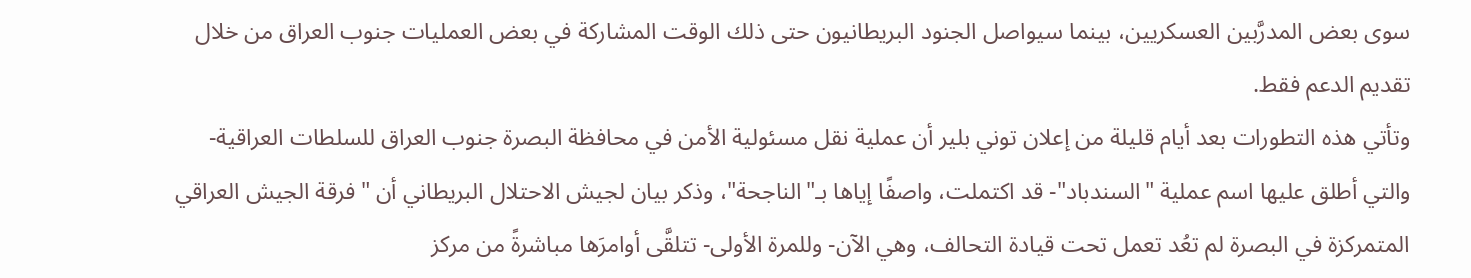سوى بعض المدرَّبين العسكريين، بينما سيواصل الجنود البريطانيون حتى ذلك الوقت المشاركة في بعض العمليات جنوب العراق من خلال تقديم الدعم فقط.
وتأتي هذه التطورات بعد أيام قليلة من إعلان توني بلير أن عملية نقل مسئولية الأمن في محافظة البصرة جنوب العراق للسلطات العراقية- والتي أطلق عليها اسم عملية "السندباد"- قد اكتملت، واصفًا إياها بـ"الناجحة"، وذكر بيان لجيش الاحتلال البريطاني أن "فرقة الجيش العراقي المتمركزة في البصرة لم تعُد تعمل تحت قيادة التحالف، وهي الآن- وللمرة الأولى- تتلقَّى أوامرَها مباشرةً من مركز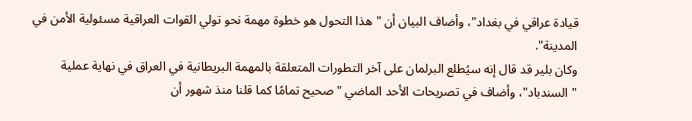قيادة عراقي في بغداد"، وأضاف البيان أن "هذا التحول هو خطوة مهمة نحو تولي القوات العراقية مسئولية الأمن في المدينة".
وكان بلير قد قال إنه سيُطلع البرلمان على آخر التطورات المتعلقة بالمهمة البريطانية في العراق في نهاية عملية "السندباد"، وأضاف في تصريحات الأحد الماضي "صحيح تمامًا كما قلنا منذ شهور أن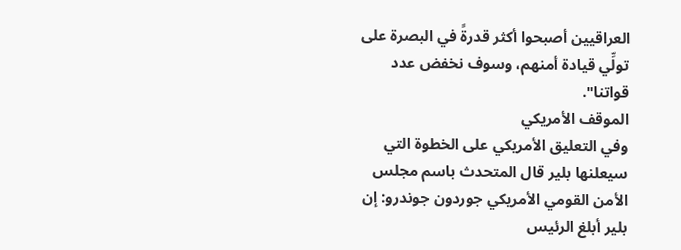العراقيين أصبحوا أكثر قدرةً في البصرة على تولِّي قيادة أمنهم، وسوف نخفض عدد قواتنا".
الموقف الأمريكي
وفي التعليق الأمريكي على الخطوة التي سيعلنها بلير قال المتحدث باسم مجلس الأمن القومي الأمريكي جوردون جوندرو: إن بلير أبلغ الرئيس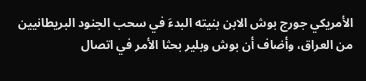الأمريكي جورج بوش الابن بنيته البدءَ في سحب الجنود البريطانيين من العراق، وأضاف أن بوش وبلير بحثا الأمر في اتصال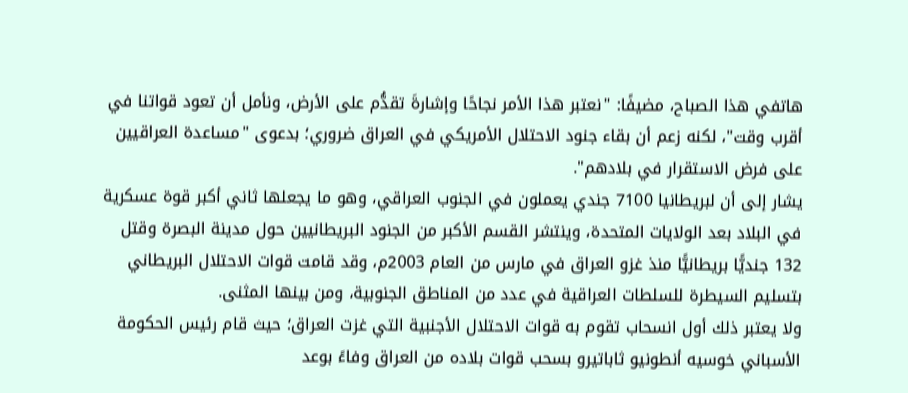هاتفي هذا الصباح، مضيفًا: "نعتبر هذا الأمر نجاحًا وإشارةَ تقدُّم على الأرض، ونأمل أن تعود قواتنا في أقرب وقت"، لكنه زعم أن بقاء جنود الاحتلال الأمريكي في العراق ضروري؛ بدعوى "مساعدة العراقيين على فرض الاستقرار في بلادهم".
يشار إلى أن لبريطانيا 7100 جندي يعملون في الجنوب العراقي، وهو ما يجعلها ثاني أكبر قوة عسكرية في البلاد بعد الولايات المتحدة، وينتشر القسم الأكبر من الجنود البريطانيين حول مدينة البصرة وقتل 132 جنديًّا بريطانيًّا منذ غزو العراق في مارس من العام 2003م، وقد قامت قوات الاحتلال البريطاني بتسليم السيطرة للسلطات العراقية في عدد من المناطق الجنوبية، ومن بينها المثنى.
ولا يعتبر ذلك أول انسحاب تقوم به قوات الاحتلال الأجنبية التي غزت العراق؛ حيث قام رئيس الحكومة الأسباني خوسيه أنطونيو ثاباتيرو بسحب قوات بلاده من العراق وفاءً بوعد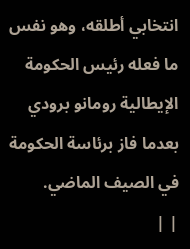انتخابي أطلقه، وهو نفس ما فعله رئيس الحكومة الإيطالية رومانو برودي بعدما فاز برئاسة الحكومة في الصيف الماضي.
| |